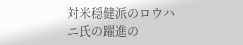対米穏健派のロウハニ氏の躍進の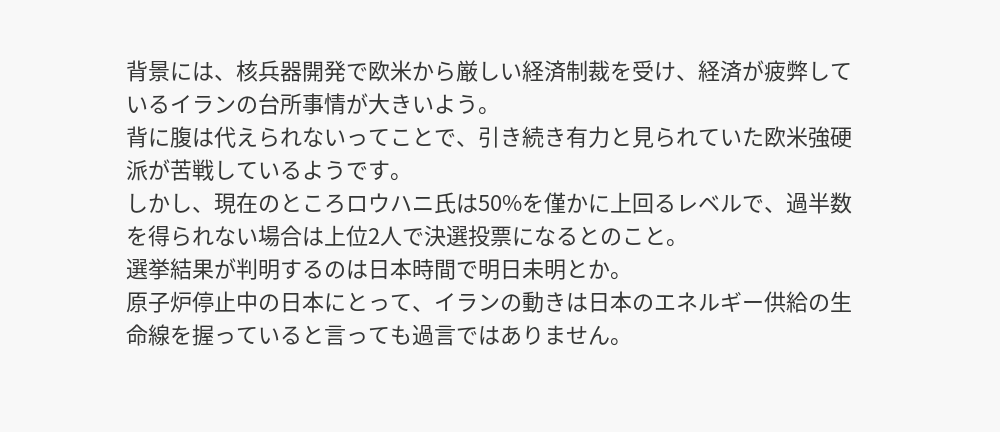背景には、核兵器開発で欧米から厳しい経済制裁を受け、経済が疲弊しているイランの台所事情が大きいよう。
背に腹は代えられないってことで、引き続き有力と見られていた欧米強硬派が苦戦しているようです。
しかし、現在のところロウハニ氏は50%を僅かに上回るレベルで、過半数を得られない場合は上位2人で決選投票になるとのこと。
選挙結果が判明するのは日本時間で明日未明とか。
原子炉停止中の日本にとって、イランの動きは日本のエネルギー供給の生命線を握っていると言っても過言ではありません。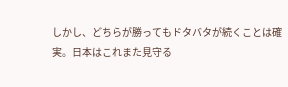しかし、どちらが勝ってもドタバタが続くことは確実。日本はこれまた見守る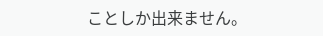ことしか出来ません。